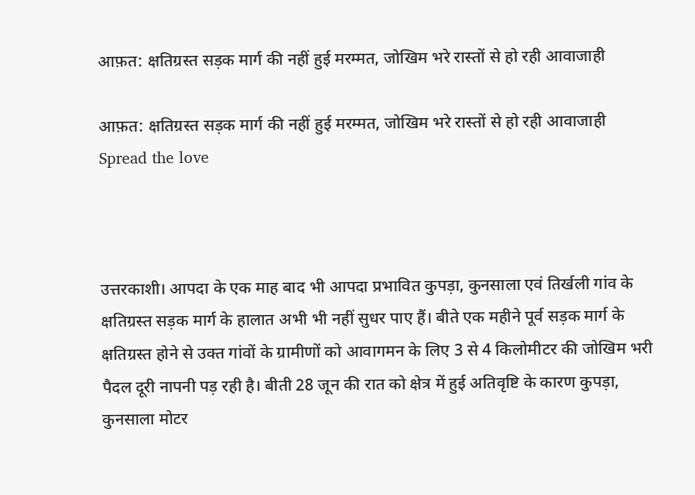आफ़त: क्षतिग्रस्त सड़क मार्ग की नहीं हुई मरम्मत, जोखिम भरे रास्तों से हो रही आवाजाही

आफ़त: क्षतिग्रस्त सड़क मार्ग की नहीं हुई मरम्मत, जोखिम भरे रास्तों से हो रही आवाजाही
Spread the love



उत्तरकाशी। आपदा के एक माह बाद भी आपदा प्रभावित कुपड़ा, कुनसाला एवं तिर्खली गांव के क्षतिग्रस्त सड़क मार्ग के हालात अभी भी नहीं सुधर पाए हैं। बीते एक महीने पूर्व सड़क मार्ग के क्षतिग्रस्त होने से उक्त गांवों के ग्रामीणों को आवागमन के लिए 3 से 4 किलोमीटर की जोखिम भरी पैदल दूरी नापनी पड़ रही है। बीती 28 जून की रात को क्षेत्र में हुई अतिवृष्टि के कारण कुपड़ा, कुनसाला मोटर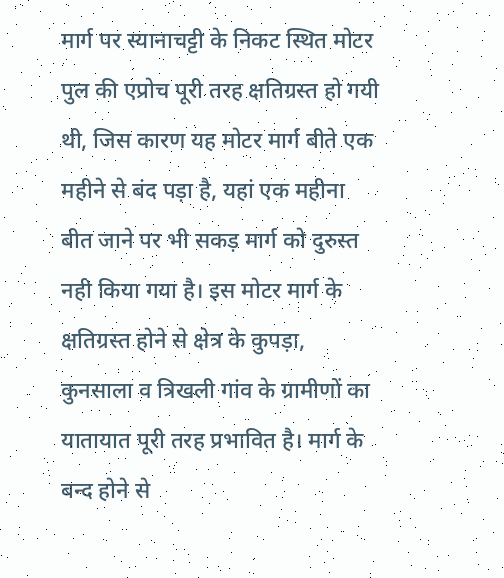मार्ग पर स्यानाचट्टी के निकट स्थित मोटर पुल की एप्रोच पूरी तरह क्षतिग्रस्त हो गयी थी, जिस कारण यह मोटर मार्ग बीते एक महीने से बंद पड़ा है, यहां एक महीना बीत जाने पर भी सकड़ मार्ग को दुरुस्त नही किया गया है। इस मोटर मार्ग के क्षतिग्रस्त होने से क्षेत्र के कुपड़ा, कुनसाला व त्रिखली गांव के ग्रामीणों का यातायात पूरी तरह प्रभावित है। मार्ग के बन्द होने से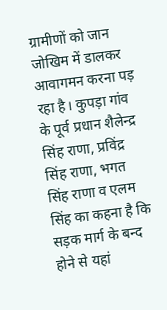ग्रामीणों को जान जोखिम में डालकर आवागमन करना पड़ रहा है। कुपड़ा गांव के पूर्व प्रधान शैलेन्द्र सिंह राणा, प्रविंद्र सिंह राणा, भगत सिंह राणा व एलम सिंह का कहना है कि सड़क मार्ग के बन्द होने से यहां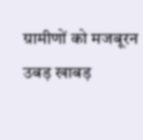ग्रामीणों को मजबूरन उबड़ खाबड़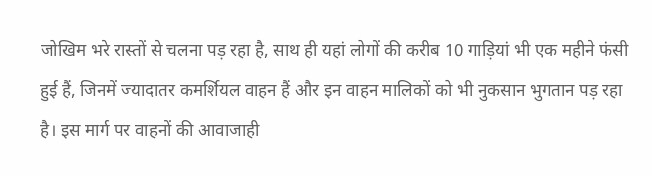जोखिम भरे रास्तों से चलना पड़ रहा है, साथ ही यहां लोगों की करीब 10 गाड़ियां भी एक महीने फंसी हुई हैं, जिनमें ज्यादातर कमर्शियल वाहन हैं और इन वाहन मालिकों को भी नुकसान भुगतान पड़ रहा है। इस मार्ग पर वाहनों की आवाजाही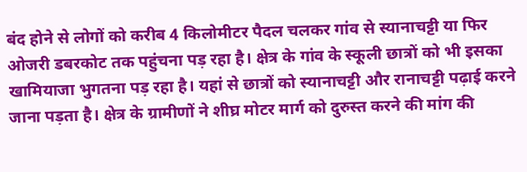बंद होने से लोगों को करीब 4 किलोमीटर पैदल चलकर गांव से स्यानाचट्टी या फिर ओजरी डबरकोट तक पहुंचना पड़ रहा है। क्षेत्र के गांव के स्कूली छात्रों को भी इसका खामियाजा भुगतना पड़ रहा है। यहां से छात्रों को स्यानाचट्टी और रानाचट्टी पढ़ाई करने जाना पड़ता है। क्षेत्र के ग्रामीणों ने शीघ्र मोटर मार्ग को दुरुस्त करने की मांग की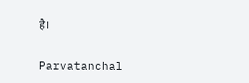है।

Parvatanchal